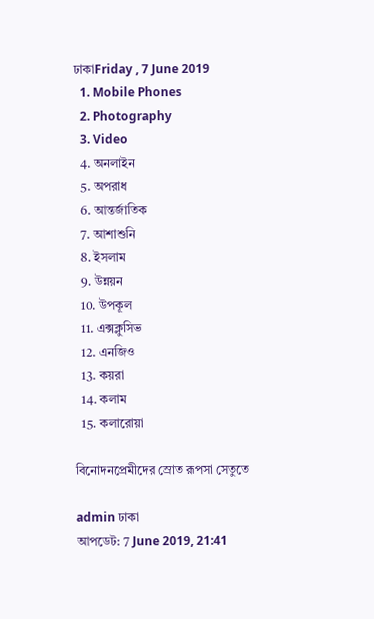ঢাকাFriday , 7 June 2019
  1. Mobile Phones
  2. Photography
  3. Video
  4. অনলাইন
  5. অপরাধ
  6. আন্তর্জাতিক
  7. আশাশুনি
  8. ইসলাম
  9. উন্নয়ন
  10. উপকূল
  11. এক্সক্লুসিভ
  12. এনজিও
  13. কয়রা
  14. কলাম
  15. কলারোয়া

বিনোদনপ্রেমীদের স্রোত রূপসা সেতুতে

admin ঢাকা
আপডেট: 7 June 2019, 21:41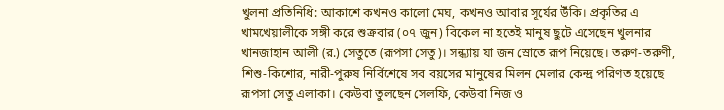খুলনা প্রতিনিধি: আকাশে কখনও কালো মেঘ, কখনও আবার সূর্যের উঁকি। প্রকৃতির এ খামখেয়ালীকে সঙ্গী করে শুক্রবার (০৭ জুন) বিকেল না হতেই মানুষ ছুটে এসেছেন খুলনার খানজাহান আলী (র.) সেতুতে (রূপসা সেতু)। সন্ধ্যায় যা জন স্রোতে রূপ নিয়েছে। তরুণ-তরুণী, শিশু-কিশোর, নারী-পুরুষ নির্বিশেষে সব বয়সের মানুষের মিলন মেলার কেন্দ্র পরিণত হয়েছে রূপসা সেতু এলাকা। কেউবা তুলছেন সেলফি, কেউবা নিজ ও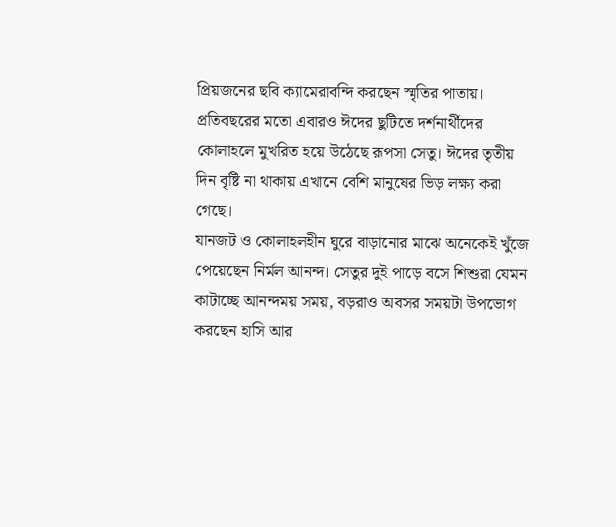প্রিয়জনের ছবি ক্যামেরাবন্দি করছেন স্মৃতির পাতায়। প্রতিবছরের মতো এবারও ঈদের ছুটিতে দর্শনার্থীদের কোলাহলে মুখরিত হয়ে উঠেছে রূপসা সেতু। ঈদের তৃতীয় দিন বৃষ্টি না থাকায় এখানে বেশি মানুষের ভিড় লক্ষ্য করা গেছে।
যানজট ও কোলাহলহীন ঘুরে বাড়ানোর মাঝে অনেকেই খুঁজে পেয়েছেন নির্মল আনন্দ। সেতুর দুই পাড়ে বসে শিশুরা যেমন কাটাচ্ছে আনন্দময় সময়, বড়রাও অবসর সময়টা উপভোগ করছেন হাসি আর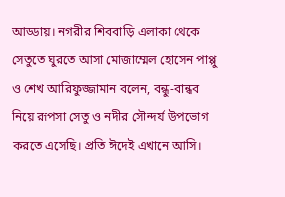আড্ডায়। নগরীর শিববাড়ি এলাকা থেকে সেতুতে ঘুরতে আসা মোজাম্মেল হোসেন পাপ্পু ও শেখ আরিফুজ্জামান বলেন, বন্ধু-বান্ধব নিয়ে রূপসা সেতু ও নদীর সৌন্দর্য উপভোগ করতে এসেছি। প্রতি ঈদেই এখানে আসি।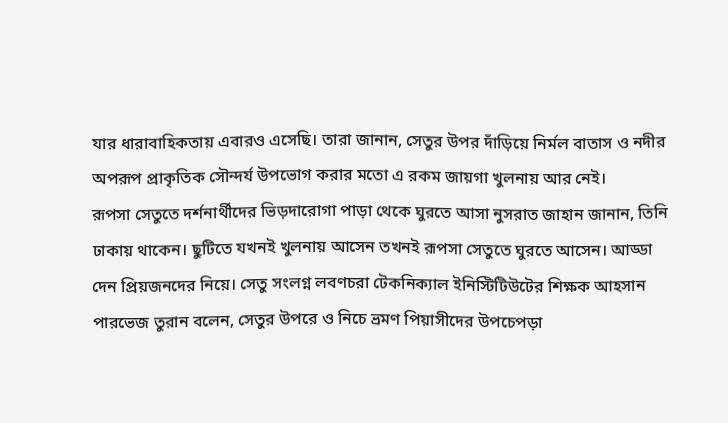যার ধারাবাহিকতায় এবারও এসেছি। তারা জানান, সেতুর উপর দাঁড়িয়ে নির্মল বাতাস ও নদীর অপরূপ প্রাকৃতিক সৌন্দর্য উপভোগ করার মতো এ রকম জায়গা খুলনায় আর নেই।
রূপসা সেতুতে দর্শনার্থীদের ভিড়দারোগা পাড়া থেকে ঘুরতে আসা নুসরাত জাহান জানান, তিনি ঢাকায় থাকেন। ছুটিতে যখনই খুলনায় আসেন তখনই রূপসা সেতুতে ঘুরতে আসেন। আড্ডা দেন প্রিয়জনদের নিয়ে। সেতু সংলগ্ন লবণচরা টেকনিক্যাল ইনিস্টিটিউটের শিক্ষক আহসান পারভেজ তুরান বলেন, সেতুর উপরে ও নিচে ভ্রমণ পিয়াসীদের উপচেপড়া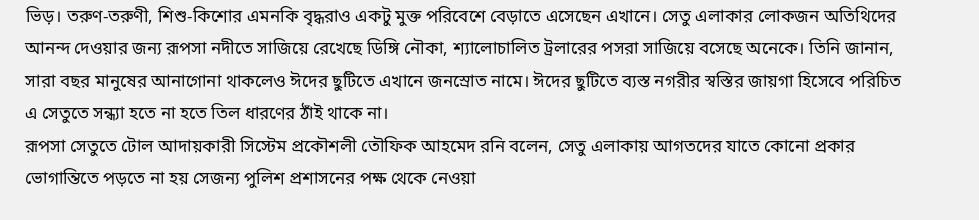ভিড়। তরুণ-তরুণী, শিশু-কিশোর এমনকি বৃদ্ধরাও একটু মুক্ত পরিবেশে বেড়াতে এসেছেন এখানে। সেতু এলাকার লোকজন অতিথিদের আনন্দ দেওয়ার জন্য রূপসা নদীতে সাজিয়ে রেখেছে ডিঙ্গি নৌকা, শ্যালোচালিত ট্রলারের পসরা সাজিয়ে বসেছে অনেকে। তিনি জানান, সারা বছর মানুষের আনাগোনা থাকলেও ঈদের ছুটিতে এখানে জনস্রোত নামে। ঈদের ছুটিতে ব্যস্ত নগরীর স্বস্তির জায়গা হিসেবে পরিচিত এ সেতুতে সন্ধ্যা হতে না হতে তিল ধারণের ঠাঁই থাকে না।
রূপসা সেতুতে টোল আদায়কারী সিস্টেম প্রকৌশলী তৌফিক আহমেদ রনি বলেন, সেতু এলাকায় আগতদের যাতে কোনো প্রকার ভোগান্তিতে পড়তে না হয় সেজন্য পুলিশ প্রশাসনের পক্ষ থেকে নেওয়া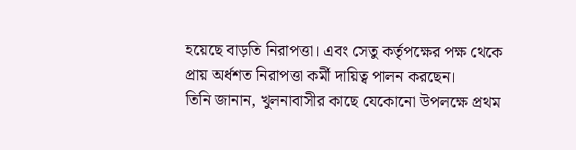হয়েছে বাড়তি নিরাপত্তা। এবং সেতু কর্তৃপক্ষের পক্ষ থেকে প্রায় অর্ধশত নিরাপত্তা কর্মী দায়িত্ব পালন করছেন।
তিনি জানান, খুলনাবাসীর কাছে যেকোনো উপলক্ষে প্রথম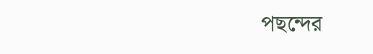পছন্দের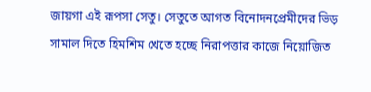জায়গা এই রূপসা সেতু। সেতুতে আগত বিনোদনপ্রেমীদের ভিড় সামাল দিতে হিমশিম খেতে হচ্ছে নিরাপত্তার কাজে নিয়োজিত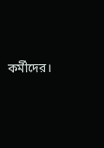কর্মীদের।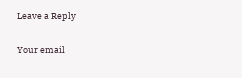Leave a Reply

Your email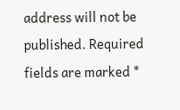address will not be published. Required fields are marked *